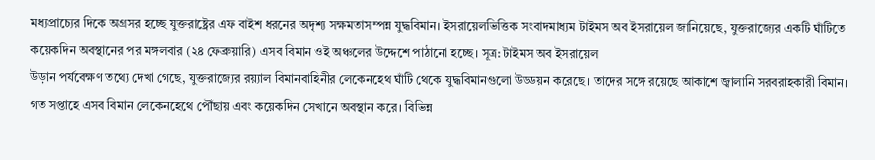মধ্যপ্রাচ্যের দিকে অগ্রসর হচ্ছে যুক্তরাষ্ট্রের এফ বাইশ ধরনের অদৃশ্য সক্ষমতাসম্পন্ন যুদ্ধবিমান। ইসরায়েলভিত্তিক সংবাদমাধ্যম টাইমস অব ইসরায়েল জানিয়েছে, যুক্তরাজ্যের একটি ঘাঁটিতে কয়েকদিন অবস্থানের পর মঙ্গলবার (২৪ ফেব্রুয়ারি) এসব বিমান ওই অঞ্চলের উদ্দেশে পাঠানো হচ্ছে। সূত্র: টাইমস অব ইসরায়েল
উড়ান পর্যবেক্ষণ তথ্যে দেখা গেছে, যুক্তরাজ্যের রয়্যাল বিমানবাহিনীর লেকেনহেথ ঘাঁটি থেকে যুদ্ধবিমানগুলো উড্ডয়ন করেছে। তাদের সঙ্গে রয়েছে আকাশে জ্বালানি সরবরাহকারী বিমান।
গত সপ্তাহে এসব বিমান লেকেনহেথে পৌঁছায় এবং কয়েকদিন সেখানে অবস্থান করে। বিভিন্ন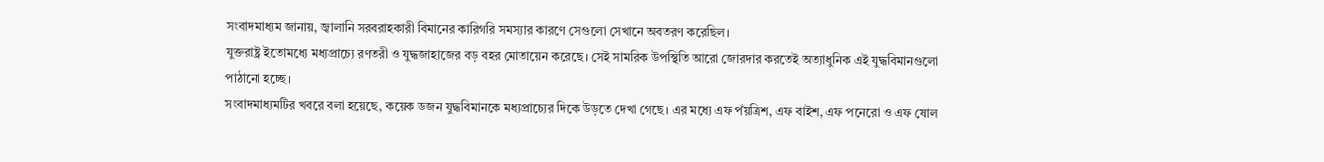সংবাদমাধ্যম জানায়, জ্বালানি সরবরাহকারী বিমানের কারিগরি সমস্যার কারণে সেগুলো সেখানে অবতরণ করেছিল।
যুক্তরাষ্ট্র ইতোমধ্যে মধ্যপ্রাচ্যে রণতরী ও যুদ্ধজাহাজের বড় বহর মোতায়েন করেছে। সেই সামরিক উপস্থিতি আরো জোরদার করতেই অত্যাধুনিক এই যুদ্ধবিমানগুলো পাঠানো হচ্ছে।
সংবাদমাধ্যমটির খবরে বলা হয়েছে, কয়েক ডজন যুদ্ধবিমানকে মধ্যপ্রাচ্যের দিকে উড়তে দেখা গেছে। এর মধ্যে এফ পঁয়ত্রিশ, এফ বাইশ, এফ পনেরো ও এফ ষোল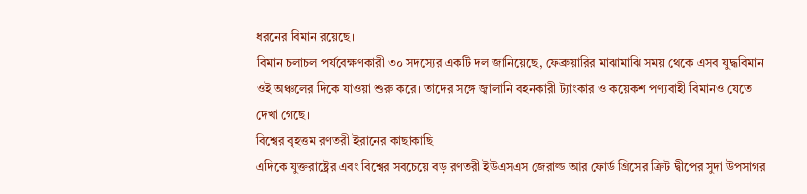ধরনের বিমান রয়েছে।
বিমান চলাচল পর্যবেক্ষণকারী ৩০ সদস্যের একটি দল জানিয়েছে, ফেব্রুয়ারির মাঝামাঝি সময় থেকে এসব যুদ্ধবিমান ওই অঞ্চলের দিকে যাওয়া শুরু করে। তাদের সঙ্গে জ্বালানি বহনকারী ট্যাংকার ও কয়েকশ পণ্যবাহী বিমানও যেতে দেখা গেছে।
বিশ্বের বৃহত্তম রণতরী ইরানের কাছাকাছি
এদিকে যুক্তরাষ্ট্রের এবং বিশ্বের সবচেয়ে বড় রণতরী ইউএসএস জেরাল্ড আর ফোর্ড গ্রিসের ক্রিট দ্বীপের সুদা উপসাগর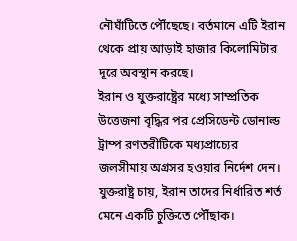নৌঘাঁটিতে পৌঁছেছে। বর্তমানে এটি ইরান থেকে প্রায় আড়াই হাজার কিলোমিটার দূরে অবস্থান করছে।
ইরান ও যুক্তরাষ্ট্রের মধ্যে সাম্প্রতিক উত্তেজনা বৃদ্ধির পর প্রেসিডেন্ট ডোনাল্ড ট্রাম্প রণতরীটিকে মধ্যপ্রাচ্যের জলসীমায় অগ্রসর হওয়ার নির্দেশ দেন।
যুক্তরাষ্ট্র চায়, ইরান তাদের নির্ধারিত শর্ত মেনে একটি চুক্তিতে পৌঁছাক।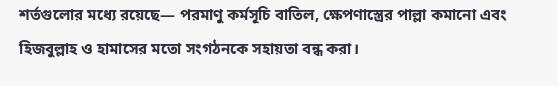শর্তগুলোর মধ্যে রয়েছে— পরমাণু কর্মসূচি বাতিল, ক্ষেপণাস্ত্রের পাল্লা কমানো এবং হিজবুল্লাহ ও হামাসের মতো সংগঠনকে সহায়তা বন্ধ করা।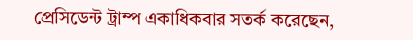প্রেসিডেন্ট ট্রাম্প একাধিকবার সতর্ক করেছেন,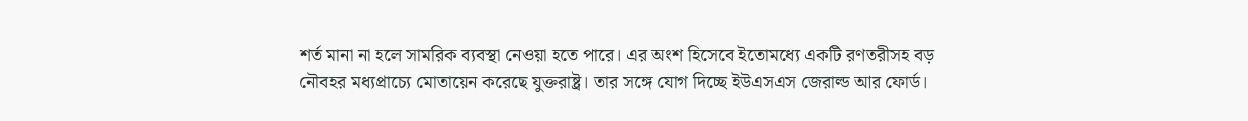শর্ত মানা না হলে সামরিক ব্যবস্থা নেওয়া হতে পারে। এর অংশ হিসেবে ইতোমধ্যে একটি রণতরীসহ বড় নৌবহর মধ্যপ্রাচ্যে মোতায়েন করেছে যুক্তরাষ্ট্র। তার সঙ্গে যোগ দিচ্ছে ইউএসএস জেরাল্ড আর ফোর্ড।